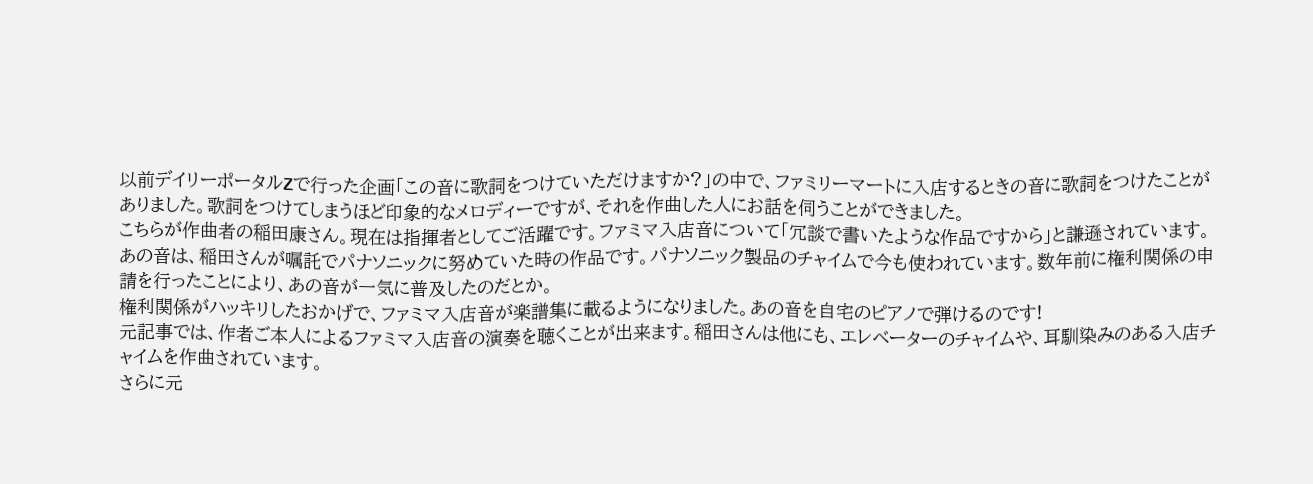以前デイリーポータルZで行った企画「この音に歌詞をつけていただけますか?」の中で、ファミリーマートに入店するときの音に歌詞をつけたことがありました。歌詞をつけてしまうほど印象的なメロディーですが、それを作曲した人にお話を伺うことができました。
こちらが作曲者の稲田康さん。現在は指揮者としてご活躍です。ファミマ入店音について「冗談で書いたような作品ですから」と謙遜されています。
あの音は、稲田さんが嘱託でパナソニックに努めていた時の作品です。パナソニック製品のチャイムで今も使われています。数年前に権利関係の申請を行ったことにより、あの音が一気に普及したのだとか。
権利関係がハッキリしたおかげで、ファミマ入店音が楽譜集に載るようになりました。あの音を自宅のピアノで弾けるのです!
元記事では、作者ご本人によるファミマ入店音の演奏を聴くことが出来ます。稲田さんは他にも、エレベーターのチャイムや、耳馴染みのある入店チャイムを作曲されています。
さらに元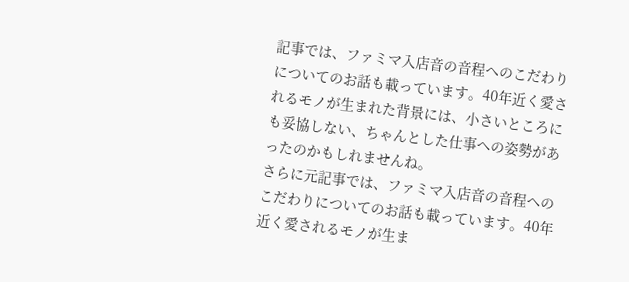記事では、ファミマ入店音の音程へのこだわりについてのお話も載っています。40年近く愛されるモノが生まれた背景には、小さいところにも妥協しない、ちゃんとした仕事への姿勢があったのかもしれませんね。
さらに元記事では、ファミマ入店音の音程へのこだわりについてのお話も載っています。40年近く愛されるモノが生ま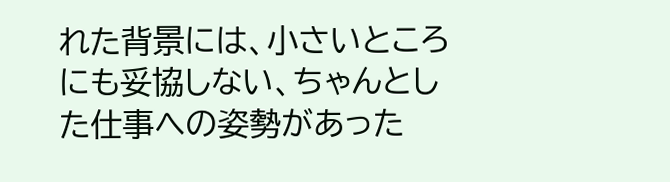れた背景には、小さいところにも妥協しない、ちゃんとした仕事への姿勢があった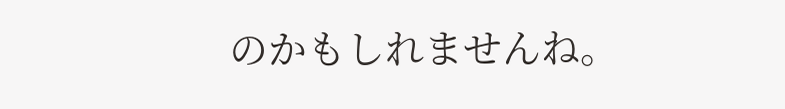のかもしれませんね。